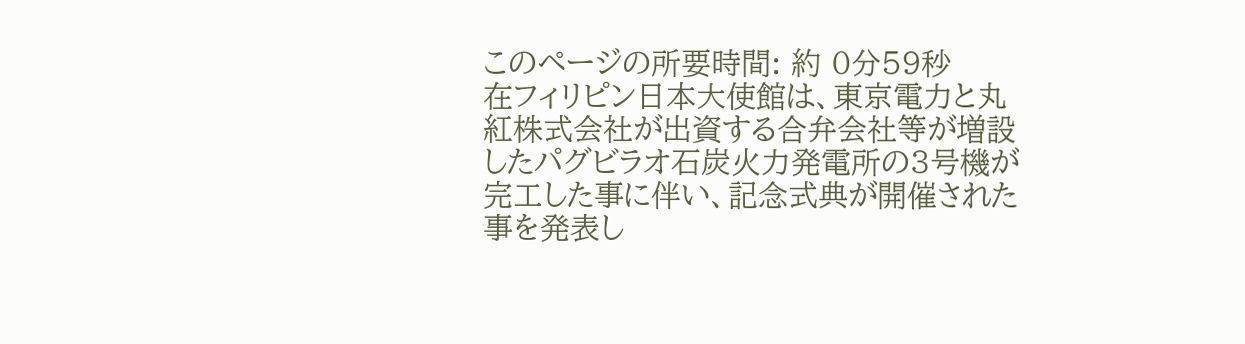このページの所要時間: 約 0分59秒
在フィリピン日本大使館は、東京電力と丸紅株式会社が出資する合弁会社等が増設したパグビラオ石炭火力発電所の3号機が完工した事に伴い、記念式典が開催された事を発表し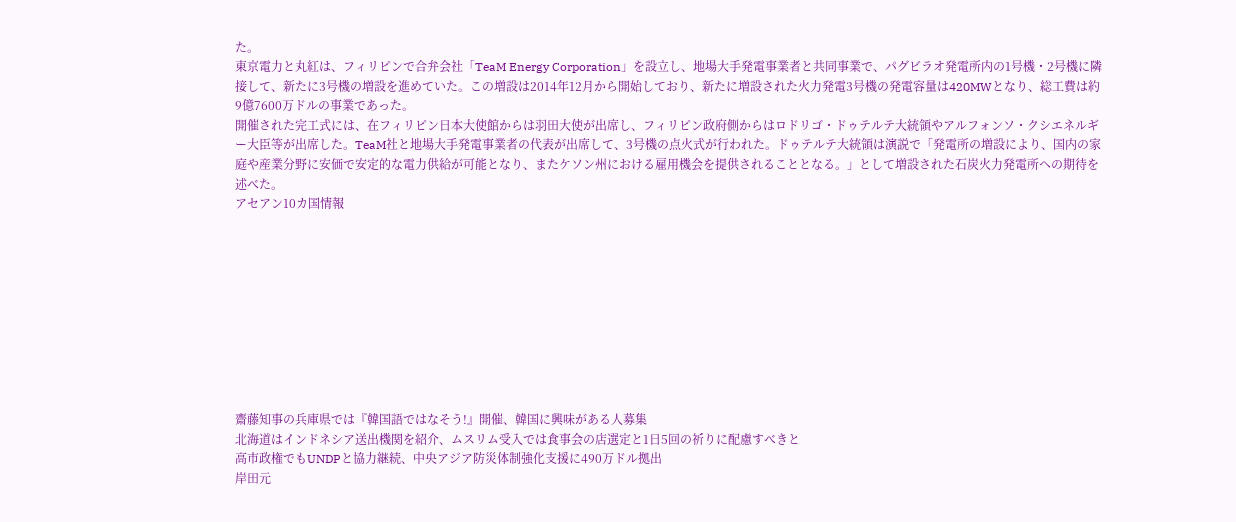た。
東京電力と丸紅は、フィリピンで合弁会社「TeaM Energy Corporation」を設立し、地場大手発電事業者と共同事業で、パグビラオ発電所内の1号機・2号機に隣接して、新たに3号機の増設を進めていた。この増設は2014年12月から開始しており、新たに増設された火力発電3号機の発電容量は420MWとなり、総工費は約9億7600万ドルの事業であった。
開催された完工式には、在フィリピン日本大使館からは羽田大使が出席し、フィリピン政府側からはロドリゴ・ドゥテルテ大統領やアルフォンソ・クシエネルギー大臣等が出席した。TeaM社と地場大手発電事業者の代表が出席して、3号機の点火式が行われた。ドゥテルテ大統領は演説で「発電所の増設により、国内の家庭や産業分野に安価で安定的な電力供給が可能となり、またケソン州における雇用機会を提供されることとなる。」として増設された石炭火力発電所への期待を述べた。
アセアン10カ国情報










齋藤知事の兵庫県では『韓国語ではなそう!』開催、韓国に興味がある人募集
北海道はインドネシア送出機関を紹介、ムスリム受入では食事会の店選定と1日5回の祈りに配慮すべきと
高市政権でもUNDPと協力継続、中央アジア防災体制強化支援に490万ドル拠出
岸田元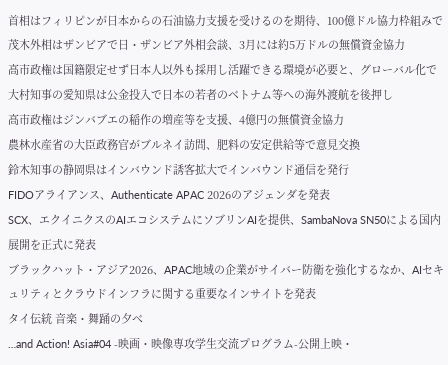首相はフィリピンが日本からの石油協力支援を受けるのを期待、100億ドル協力枠組みで
茂木外相はザンビアで日・ザンビア外相会談、3月には約5万ドルの無償資金協力
高市政権は国籍限定せず日本人以外も採用し活躍できる環境が必要と、グローバル化で
大村知事の愛知県は公金投入で日本の若者のベトナム等への海外渡航を後押し
高市政権はジンバブエの稲作の増産等を支援、4億円の無償資金協力
農林水産省の大臣政務官がブルネイ訪問、肥料の安定供給等で意見交換
鈴木知事の静岡県はインバウンド誘客拡大でインバウンド通信を発行
FIDOアライアンス、Authenticate APAC 2026のアジェンダを発表
SCX、エクイニクスのAIエコシステムにソブリンAIを提供、SambaNova SN50による国内展開を正式に発表
ブラックハット・アジア2026、APAC地域の企業がサイバー防衛を強化するなか、AIセキュリティとクラウドインフラに関する重要なインサイトを発表
タイ伝統 音楽・舞踊の夕べ
…and Action! Asia#04 -映画・映像専攻学生交流プログラム-公開上映・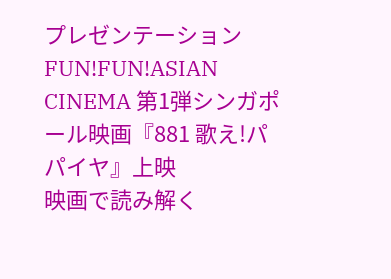プレゼンテーション
FUN!FUN!ASIAN CINEMA 第1弾シンガポール映画『881 歌え!パパイヤ』上映
映画で読み解く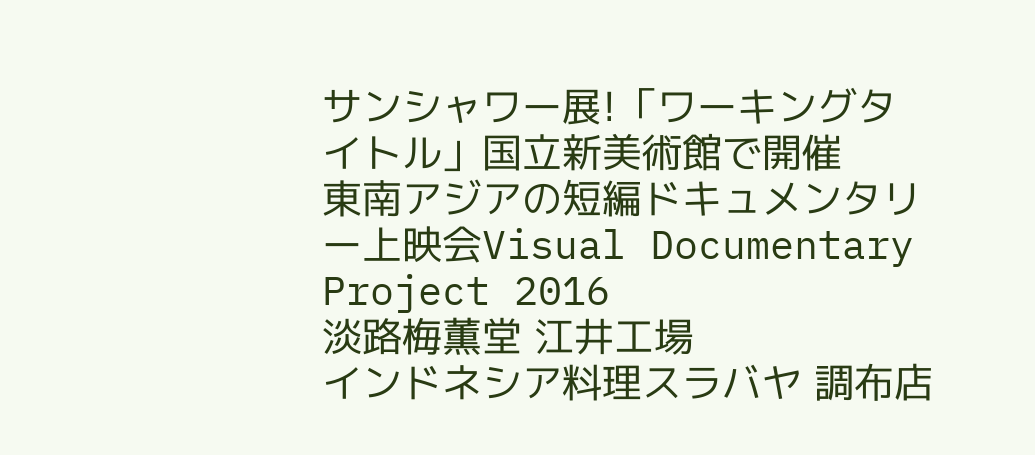サンシャワー展!「ワーキングタイトル」国立新美術館で開催
東南アジアの短編ドキュメンタリー上映会Visual Documentary Project 2016
淡路梅薫堂 江井工場
インドネシア料理スラバヤ 調布店